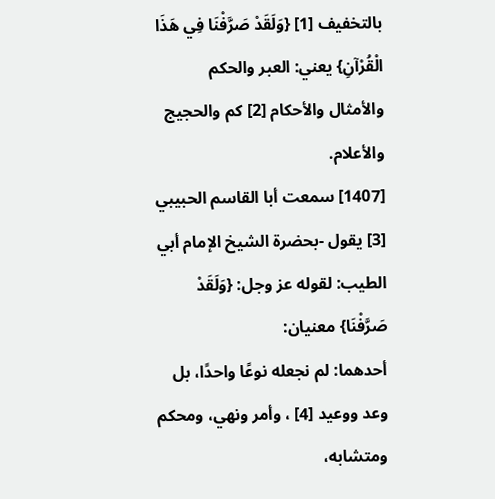بالتخفيف [1] {وَلَقَدْ صَرَّفْنَا فِي هَذَا الْقُرْآنِ} يعني: العبر والحكم والأمثال والأحكام [2] كم والحجيج والأعلام.
[1407] سمعت أبا القاسم الحبيبي [3] يقول -بحضرة الشيخ الإمام أبي الطيب: لقوله عز وجل: {وَلَقَدْ صَرَّفْنَا} معنيان:
أحدهما: لم نجعله نوعًا واحدًا، بل وعد ووعيد [4] ، وأمر ونهي، ومحكم ومتشابه،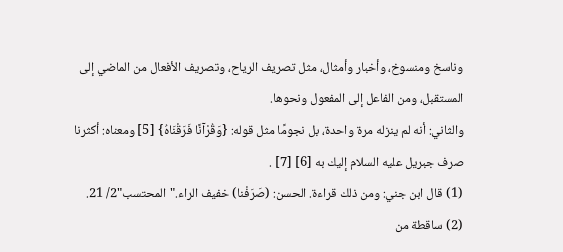وناسخ ومنسوخ، وأخبار وأمثال، مثل تصريف الرياح، وتصريف الأفعال من الماضي إلى المستقبل، ومن الفاعل إلى المفعول ونحوها.
والثاني: أنه لم ينزله مرة واحدة، بل نجومًا مثل قوله: {وَقُرْآنًا فَرَقْنَاهُ} [5] ومعناه: أكثرنا صرف جبريل عليه السلام إليك به [6] [7] .
(1) قال ابن جني: ومن ذلك قراءة. الحسن: (صَرَفْنا) خفيف الراء."المحتسب"2/ 21.
(2) ساقطة من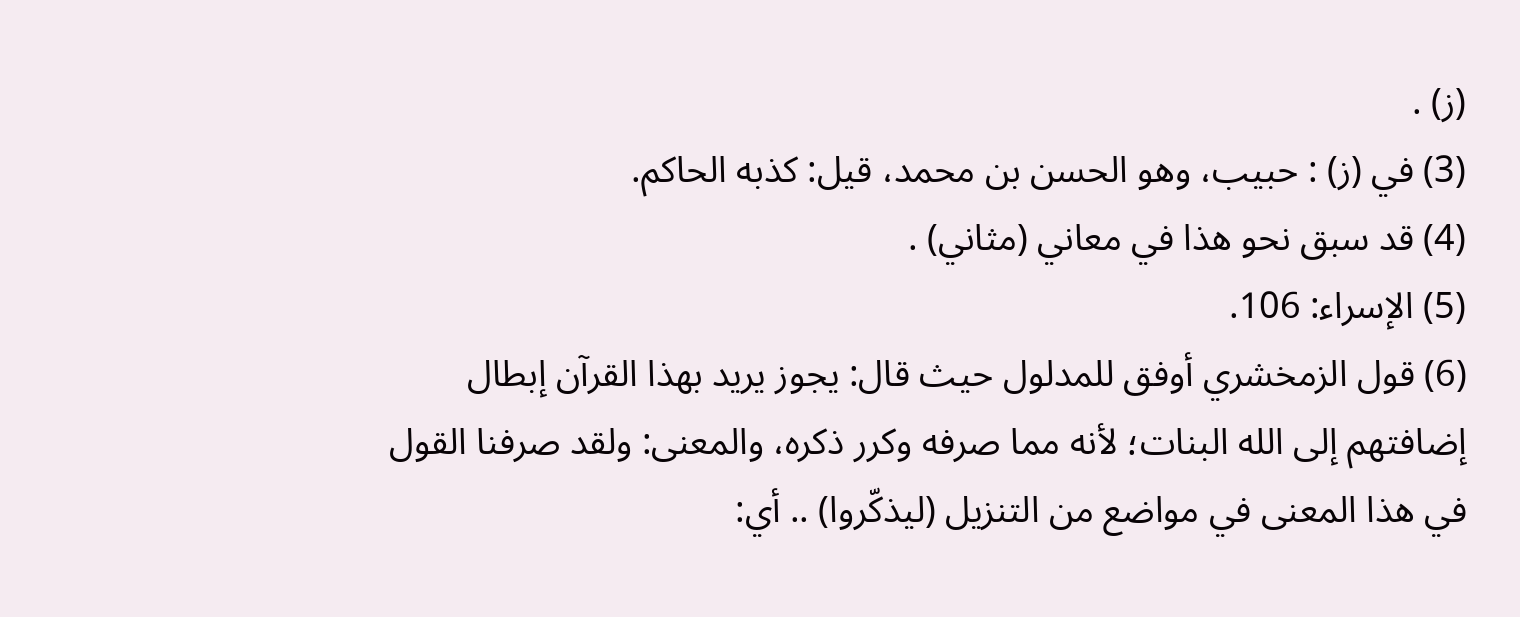(ز) .
(3) في (ز) : حبيب، وهو الحسن بن محمد، قيل: كذبه الحاكم.
(4) قد سبق نحو هذا في معاني (مثاني) .
(5) الإسراء: 106.
(6) قول الزمخشري أوفق للمدلول حيث قال: يجوز يريد بهذا القرآن إبطال إضافتهم إلى الله البنات؛ لأنه مما صرفه وكرر ذكره، والمعنى: ولقد صرفنا القول في هذا المعنى في مواضع من التنزيل (ليذكّروا) .. أي: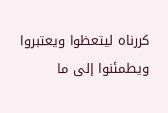كررناه ليتعظوا ويعتبروا ويطمئنوا إلى ما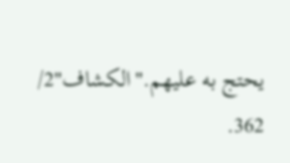يحتج به عليهم."الكشاف"2/ 362.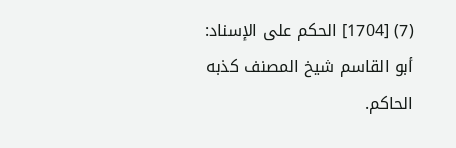(7) [1704] الحكم على الإسناد:
أبو القاسم شيخ المصنف كذبه الحاكم.